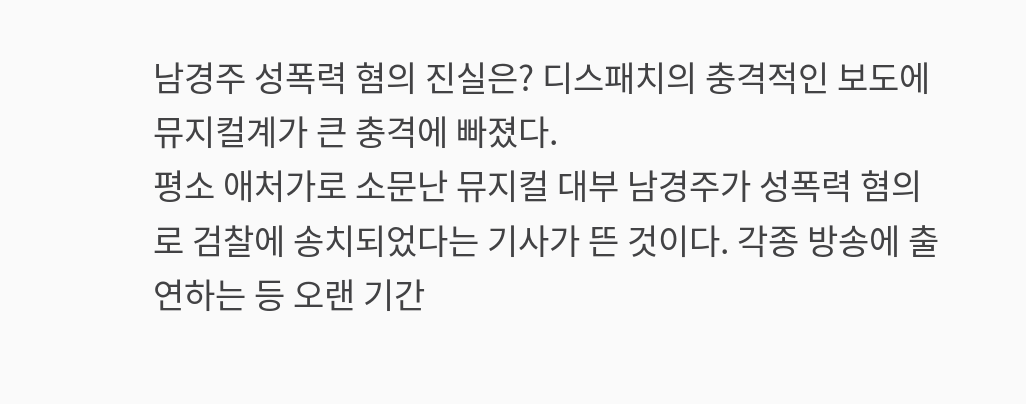남경주 성폭력 혐의 진실은? 디스패치의 충격적인 보도에 뮤지컬계가 큰 충격에 빠졌다.
평소 애처가로 소문난 뮤지컬 대부 남경주가 성폭력 혐의로 검찰에 송치되었다는 기사가 뜬 것이다. 각종 방송에 출연하는 등 오랜 기간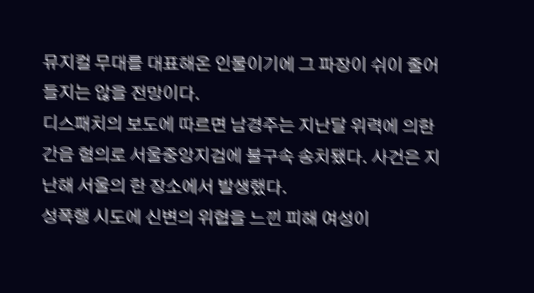뮤지컬 무대를 대표해온 인물이기에 그 파장이 쉬이 줄어들지는 않을 전망이다.
디스패치의 보도에 따르면 남경주는 지난달 위력에 의한 간음 혐의로 서울중앙지검에 불구속 송치됐다. 사건은 지난해 서울의 한 장소에서 발생했다.
성폭행 시도에 신변의 위협을 느낀 피해 여성이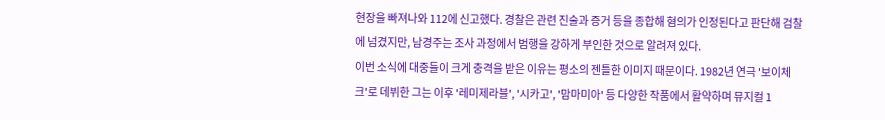현장을 빠져나와 112에 신고했다. 경찰은 관련 진술과 증거 등을 종합해 혐의가 인정된다고 판단해 검찰에 넘겼지만, 남경주는 조사 과정에서 범행을 강하게 부인한 것으로 알려져 있다.
이번 소식에 대중들이 크게 충격을 받은 이유는 평소의 젠틀한 이미지 때문이다. 1982년 연극 '보이체크'로 데뷔한 그는 이후 '레미제라블', '시카고', '맘마미아' 등 다양한 작품에서 활약하며 뮤지컬 1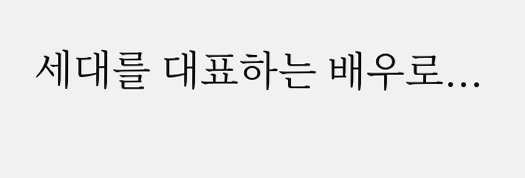세대를 대표하는 배우로...